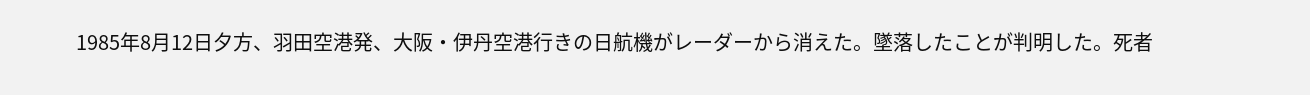1985年8月12日夕方、羽田空港発、大阪・伊丹空港行きの日航機がレーダーから消えた。墜落したことが判明した。死者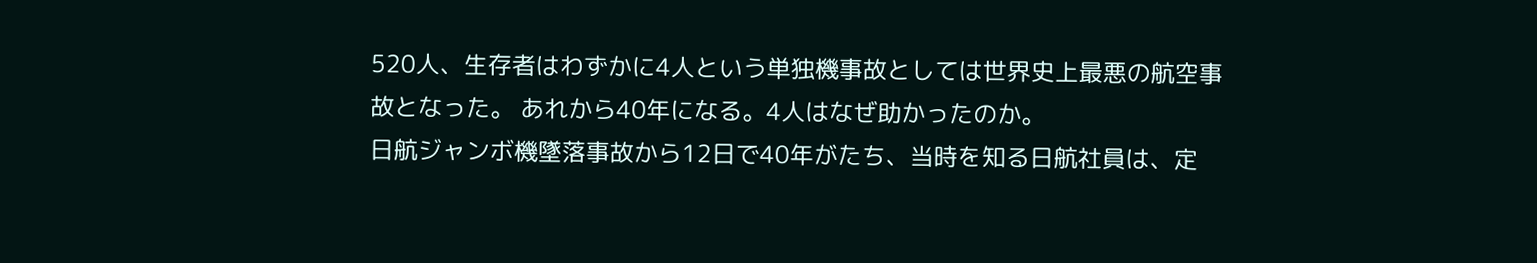520人、生存者はわずかに4人という単独機事故としては世界史上最悪の航空事故となった。 あれから40年になる。4人はなぜ助かったのか。
日航ジャンボ機墜落事故から12日で40年がたち、当時を知る日航社員は、定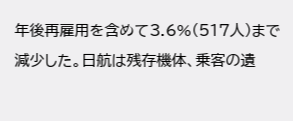年後再雇用を含めて3.6%(517人)まで減少した。日航は残存機体、乗客の遺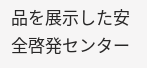品を展示した安全啓発センター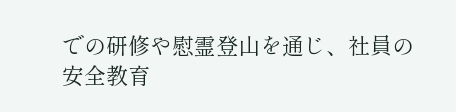での研修や慰霊登山を通じ、社員の安全教育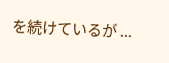を続けているが ...